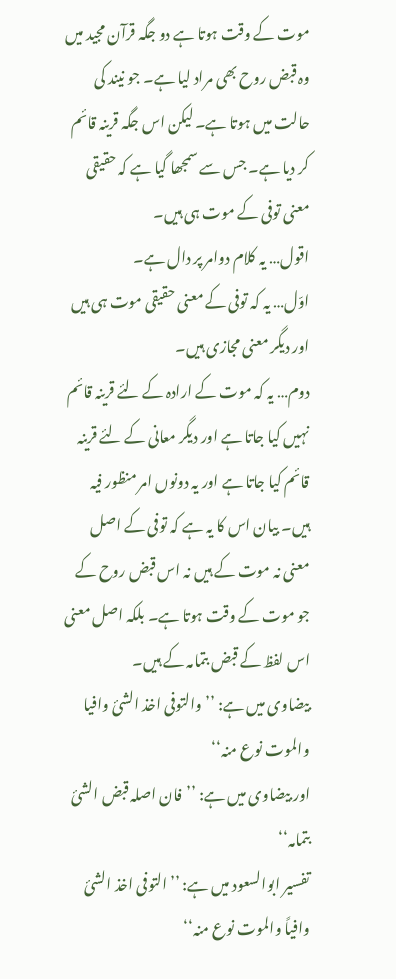موت کے وقت ہوتا ہے دو جگہ قرآن مجید میں وہ قبض روح بھی مراد لیا ہے۔ جو نیند کی حالت میں ہوتا ہے۔ لیکن اس جگہ قرینہ قائم کر دیا ہے۔ جس سے سمجھا گیا ہے کہ حقیقی معنی توفی کے موت ہی ہیں۔
اقول… یہ کلام دوامر پر دال ہے۔
اوّل… یہ کہ توفی کے معنی حقیقی موت ہی ہیں اور دیگر معنی مجازی ہیں۔
دوم… یہ کہ موت کے ارادہ کے لئے قرینہ قائم نہیں کیا جاتا ہے اور دیگر معانی کے لئے قرینہ قائم کیا جاتا ہے اور یہ دونوں امر منظور فیہ ہیں۔ بیان اس کا یہ ہے کہ توفی کے اصل معنی نہ موت کے ہیں نہ اس قبض روح کے جو موت کے وقت ہوتا ہے۔ بلکہ اصل معنی اس لفظ کے قبض بتمامہ کے ہیں۔
بیضاوی میں ہے: ’’والتوفی اخذ الشیٔ وافیا والموت نوع منہ‘‘
اور بیضاوی میں ہے: ’’فان اصلہ قبض الشیٔ بتمامہ‘‘
تفسیر ابوالسعود میں ہے: ’’التوفی اخذ الشیٔ وافیاً والموت نوع منہ‘‘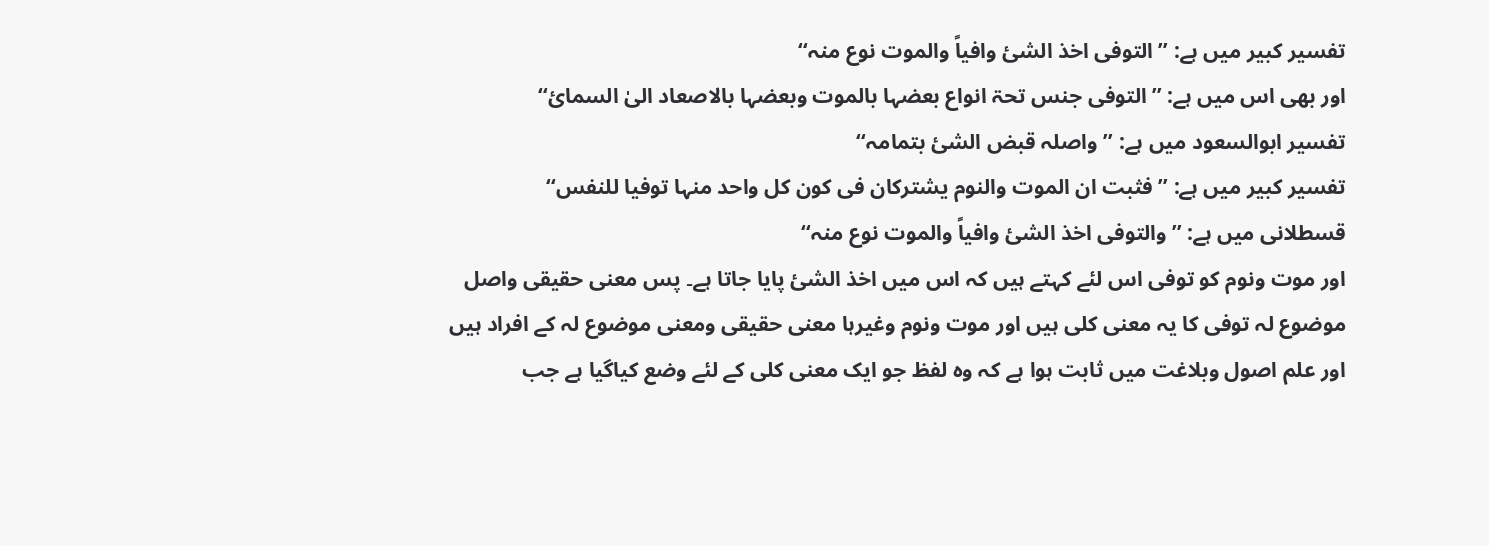تفسیر کبیر میں ہے: ’’التوفی اخذ الشیٔ وافیاً والموت نوع منہ‘‘
اور بھی اس میں ہے: ’’التوفی جنس تحۃ انواع بعضہا بالموت وبعضہا بالاصعاد الیٰ السمائ‘‘
تفسیر ابوالسعود میں ہے: ’’واصلہ قبض الشیٔ بتمامہ‘‘
تفسیر کبیر میں ہے: ’’فثبت ان الموت والنوم یشترکان فی کون کل واحد منہا توفیا للنفس‘‘
قسطلانی میں ہے: ’’والتوفی اخذ الشیٔ وافیاً والموت نوع منہ‘‘
اور موت ونوم کو توفی اس لئے کہتے ہیں کہ اس میں اخذ الشیٔ پایا جاتا ہے۔ پس معنی حقیقی واصل موضوع لہ توفی کا یہ معنی کلی ہیں اور موت ونوم وغیرہا معنی حقیقی ومعنی موضوع لہ کے افراد ہیں اور علم اصول وبلاغت میں ثابت ہوا ہے کہ وہ لفظ جو ایک معنی کلی کے لئے وضع کیاگیا ہے جب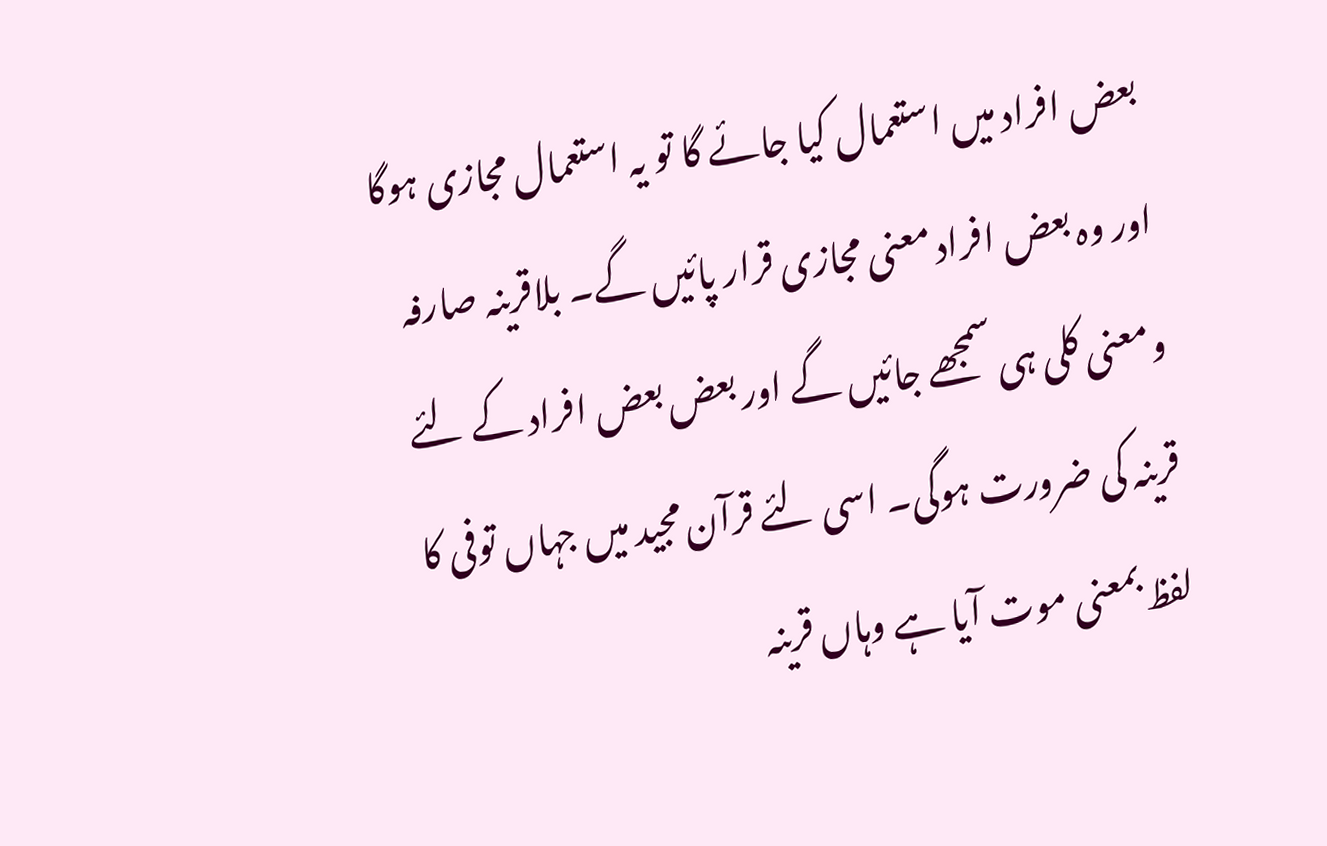بعض افراد میں استعمال کیا جائے گا تو یہ استعمال مجازی ہوگا اور وہ بعض افراد معنی مجازی قرار پائیں گے۔ بلاقرینہ صارفہ ومعنی کلی ہی سمجھے جائیں گے اور بعض بعض افراد کے لئے قرینہ کی ضرورت ہوگی۔ اسی لئے قرآن مجید میں جہاں توفی کا لفظ بمعنی موت آیا ہے وہاں قرینہ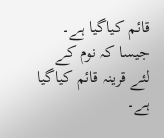قائم کیاگیا ہے۔ جیسا کہ نوم کے لئے قرینہ قائم کیاگیا ہے۔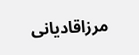مرزاقادیانی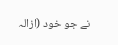نے جو خود (ازالہ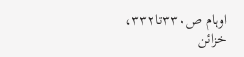اوہام ص۳۳۰تا۳۳۲، خزائن